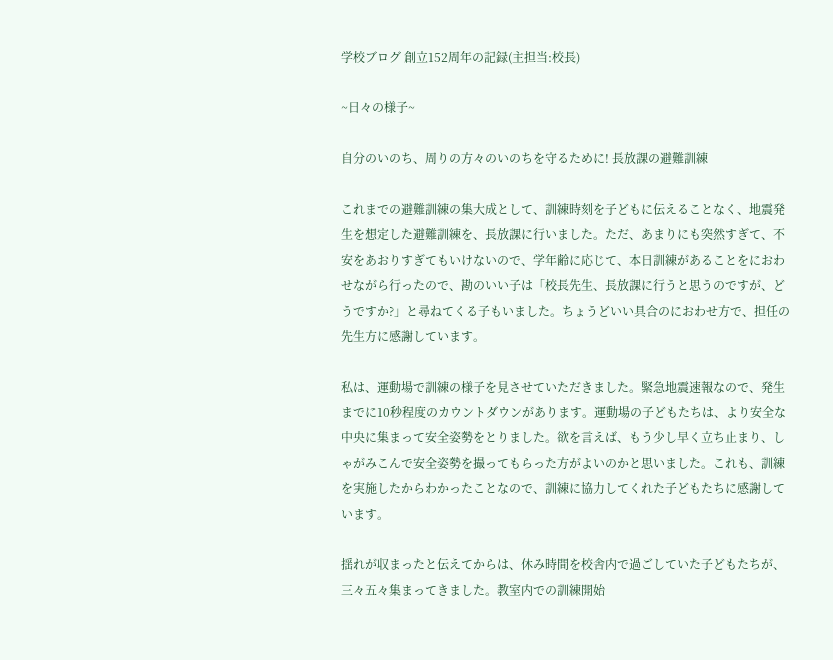学校ブログ 創立152周年の記録(主担当:校長)

~日々の様子~

自分のいのち、周りの方々のいのちを守るために! 長放課の避難訓練

これまでの避難訓練の集大成として、訓練時刻を子どもに伝えることなく、地震発生を想定した避難訓練を、長放課に行いました。ただ、あまりにも突然すぎて、不安をあおりすぎてもいけないので、学年齢に応じて、本日訓練があることをにおわせながら行ったので、勘のいい子は「校長先生、長放課に行うと思うのですが、どうですか?」と尋ねてくる子もいました。ちょうどいい具合のにおわせ方で、担任の先生方に感謝しています。

私は、運動場で訓練の様子を見させていただきました。緊急地震速報なので、発生までに10秒程度のカウントダウンがあります。運動場の子どもたちは、より安全な中央に集まって安全姿勢をとりました。欲を言えば、もう少し早く立ち止まり、しゃがみこんで安全姿勢を撮ってもらった方がよいのかと思いました。これも、訓練を実施したからわかったことなので、訓練に協力してくれた子どもたちに感謝しています。

揺れが収まったと伝えてからは、休み時間を校舎内で過ごしていた子どもたちが、三々五々集まってきました。教室内での訓練開始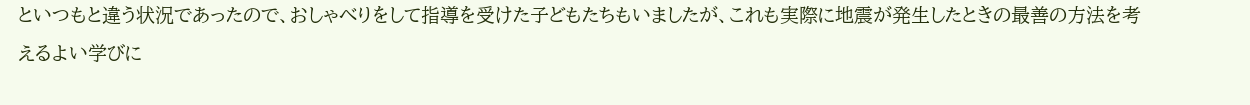といつもと違う状況であったので、おしゃべりをして指導を受けた子どもたちもいましたが、これも実際に地震が発生したときの最善の方法を考えるよい学びに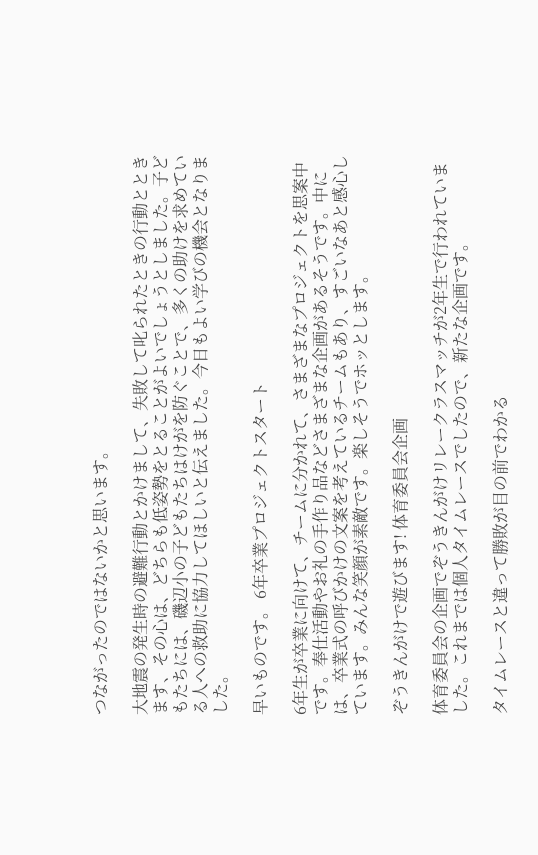つながったのではないかと思います。

大地震の発生時の避難行動とかけまして、失敗して叱られたときの行動とときます、その心は、どちらも低姿勢をとることがよいでしょうとしました。子どもたちには、磯辺小の子どもたちはけがを防ぐことで、多くの助けを求めている人への救助に協力してほしいと伝えました。今日もよい学びの機会となりました。

早いものです。 6年卒業プロジェクトスタート

6年生が卒業に向けて、チームに分かれて、さまざまなプロジェクトを思案中です。奉仕活動やお礼の手作り品などさまざまな企画があるそうです。中には、卒業式の呼びかけの文案を考えているチームもあり、すごいなあと感心しています。みんな笑顔が素敵です。楽しそうでホッとします。

ぞうきんがけで遊びます! 体育委員会企画

体育委員会の企画でぞうきんがけリレークラスマッチが2年生で行われていました。これまでは個人タイムレースでしたので、新たな企画です。

タイムレースと違って勝敗が目の前でわかる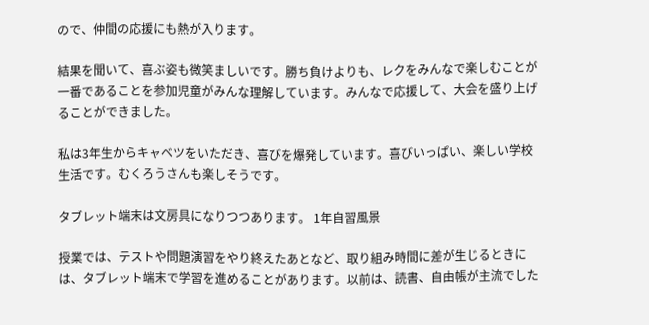ので、仲間の応援にも熱が入ります。

結果を聞いて、喜ぶ姿も微笑ましいです。勝ち負けよりも、レクをみんなで楽しむことが一番であることを参加児童がみんな理解しています。みんなで応援して、大会を盛り上げることができました。

私は3年生からキャベツをいただき、喜びを爆発しています。喜びいっぱい、楽しい学校生活です。むくろうさんも楽しそうです。

タブレット端末は文房具になりつつあります。 1年自習風景

授業では、テストや問題演習をやり終えたあとなど、取り組み時間に差が生じるときには、タブレット端末で学習を進めることがあります。以前は、読書、自由帳が主流でした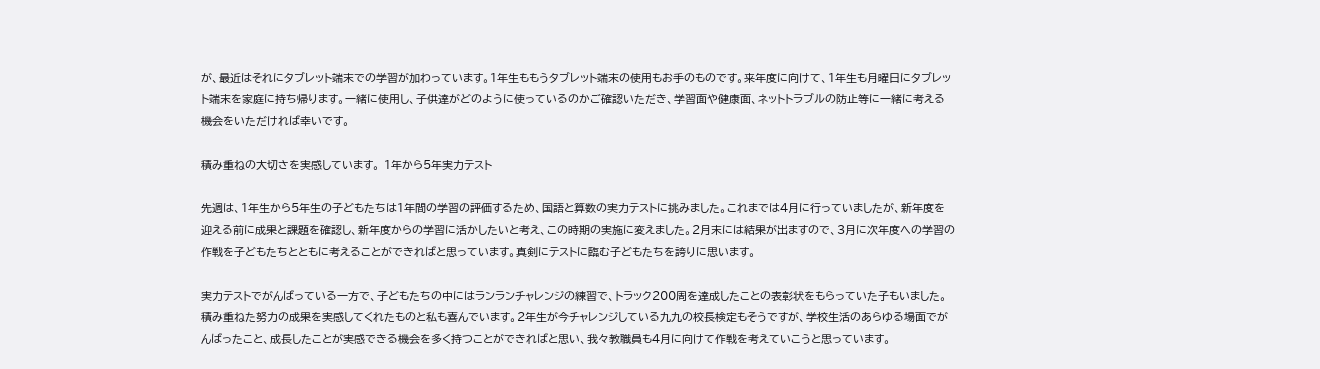が、最近はそれにタブレット端末での学習が加わっています。1年生ももうタブレット端末の使用もお手のものです。来年度に向けて、1年生も月曜日にタブレット端末を家庭に持ち帰ります。一緒に使用し、子供達がどのように使っているのかご確認いただき、学習面や健康面、ネットトラブルの防止等に一緒に考える機会をいただければ幸いです。

積み重ねの大切さを実感しています。 1年から5年実力テスト

先週は、1年生から5年生の子どもたちは1年間の学習の評価するため、国語と算数の実力テストに挑みました。これまでは4月に行っていましたが、新年度を迎える前に成果と課題を確認し、新年度からの学習に活かしたいと考え、この時期の実施に変えました。2月末には結果が出ますので、3月に次年度への学習の作戦を子どもたちとともに考えることができればと思っています。真剣にテストに臨む子どもたちを誇りに思います。

実力テストでがんばっている一方で、子どもたちの中にはランランチャレンジの練習で、トラック200周を達成したことの表彰状をもらっていた子もいました。積み重ねた努力の成果を実感してくれたものと私も喜んでいます。2年生が今チャレンジしている九九の校長検定もそうですが、学校生活のあらゆる場面でがんばったこと、成長したことが実感できる機会を多く持つことができればと思い、我々教職員も4月に向けて作戦を考えていこうと思っています。